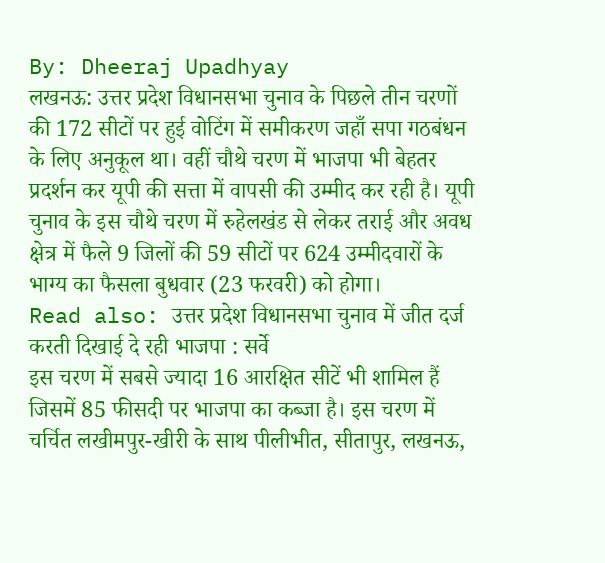By: Dheeraj Upadhyay
लखनऊ: उत्तर प्रदेश विधानसभा चुनाव के पिछले तीन चरणों की 172 सीटों पर हुई वोटिंग में समीकरण जहाँ सपा गठबंधन के लिए अनुकूल था। वहीं चौथे चरण में भाजपा भी बेहतर प्रदर्शन कर यूपी की सत्ता में वापसी की उम्मीद कर रही है। यूपी चुनाव के इस चौथे चरण में रुहेलखंड से लेकर तराई और अवध क्षेत्र में फैले 9 जिलों की 59 सीटों पर 624 उम्मीदवारों के भाग्य का फैसला बुधवार (23 फरवरी) को होगा।
Read also: उत्तर प्रदेश विधानसभा चुनाव में जीत दर्ज करती दिखाई दे रही भाजपा : सर्वे
इस चरण में सबसे ज्यादा 16 आरक्षित सीटें भी शामिल हैं जिसमें 85 फीसदी पर भाजपा का कब्जा है। इस चरण में चर्चित लखीमपुर-खीरी के साथ पीलीभीत, सीतापुर, लखनऊ,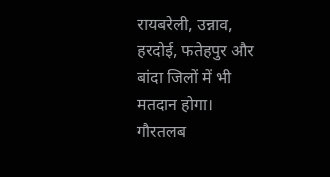रायबरेली, उन्नाव, हरदोई, फतेहपुर और बांदा जिलों में भी मतदान होगा।
गौरतलब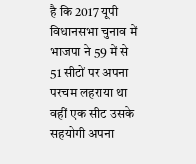है कि 2017 यूपी विधानसभा चुनाव में भाजपा ने 59 में से 51 सीटों पर अपना परचम लहराया था वहीं एक सीट उसके सहयोगी अपना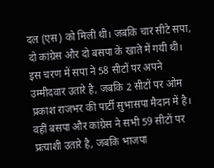दल (एस) को मिली थी। जबकि चार सीटे सपा, दो कांग्रेस और दो बसपा के खाते में गयी थी। इस चरण में सपा ने 58 सीटों पर अपने उम्मीदवार उतारे है, जबकि 2 सीटों पर ओम प्रकाश राजभर की पार्टी सुभासपा मैदान में है। वहीं बसपा और कांग्रेस ने सभी 59 सीटों पर प्रत्याशी उतारे है, जबकि भाजपा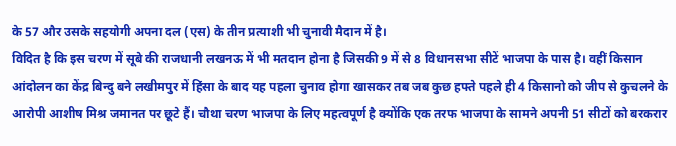के 57 और उसके सहयोगी अपना दल (एस) के तीन प्रत्याशी भी चुनावी मैदान में है।
विदित है कि इस चरण में सूबे की राजधानी लखनऊ में भी मतदान होना है जिसकी 9 में से 8 विधानसभा सीटें भाजपा के पास है। वहीं किसान आंदोलन का केंद्र बिन्दु बने लखीमपुर में हिंसा के बाद यह पहला चुनाव होगा खासकर तब जब कुछ हफ्ते पहले ही 4 किसानो को जीप से कुचलने के आरोपी आशीष मिश्र जमानत पर छूटे हैं। चौथा चरण भाजपा के लिए महत्वपूर्ण है क्योंकि एक तरफ भाजपा के सामने अपनी 51 सीटों को बरकरार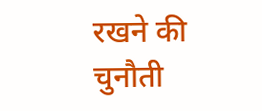रखने की चुनौती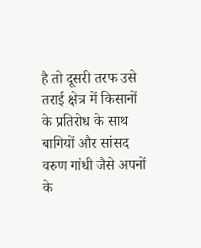है तो दूसरी तरफ उसे तराई क्षेत्र में किसानों के प्रतिरोध के साथ बागियों और सांसद वरुण गांधी जैसे अपनों के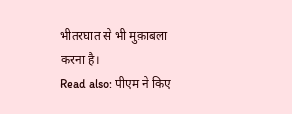भीतरघात से भी मुक़ाबला करना है।
Read also: पीएम ने किए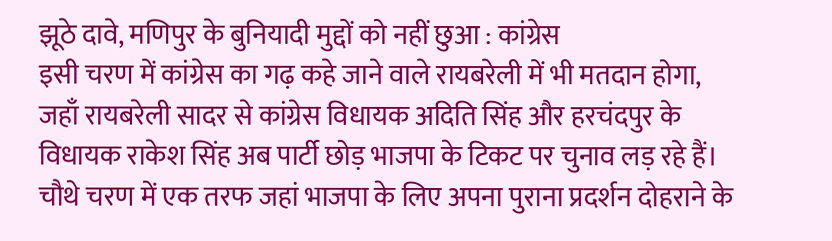झूठे दावे, मणिपुर के बुनियादी मुद्दों को नहीं छुआ : कांग्रेस
इसी चरण में कांग्रेस का गढ़ कहे जाने वाले रायबरेली में भी मतदान होगा, जहाँ रायबरेली सादर से कांग्रेस विधायक अदिति सिंह और हरचंदपुर के विधायक राकेश सिंह अब पार्टी छोड़ भाजपा के टिकट पर चुनाव लड़ रहे हैं। चौथे चरण में एक तरफ जहां भाजपा के लिए अपना पुराना प्रदर्शन दोहराने के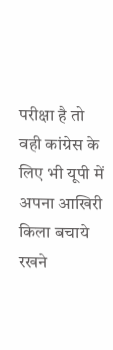परीक्षा है तो वही कांग्रेस के लिए भी यूपी में अपना आखिरी किला बचाये रखने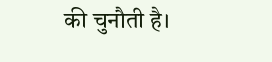की चुनौती है।